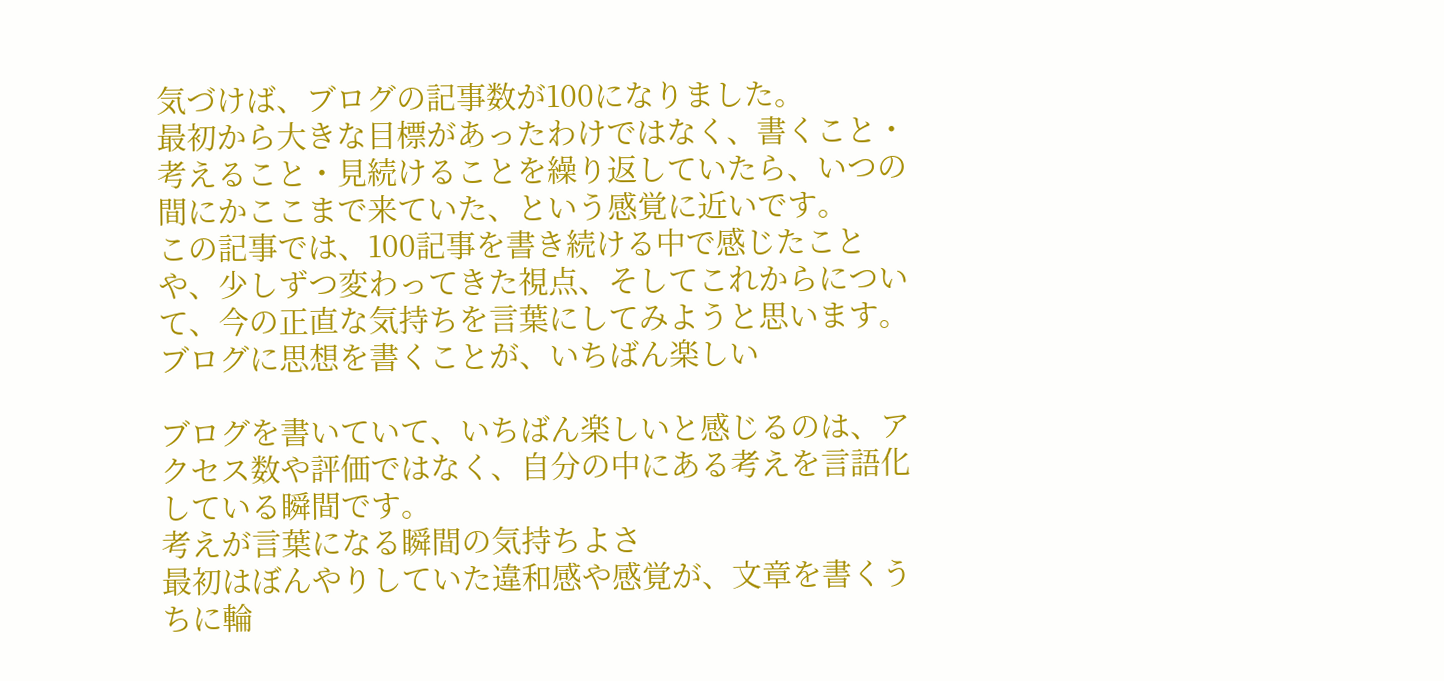気づけば、ブログの記事数が100になりました。
最初から大きな目標があったわけではなく、書くこと・考えること・見続けることを繰り返していたら、いつの間にかここまで来ていた、という感覚に近いです。
この記事では、100記事を書き続ける中で感じたことや、少しずつ変わってきた視点、そしてこれからについて、今の正直な気持ちを言葉にしてみようと思います。
ブログに思想を書くことが、いちばん楽しい

ブログを書いていて、いちばん楽しいと感じるのは、アクセス数や評価ではなく、自分の中にある考えを言語化している瞬間です。
考えが言葉になる瞬間の気持ちよさ
最初はぼんやりしていた違和感や感覚が、文章を書くうちに輪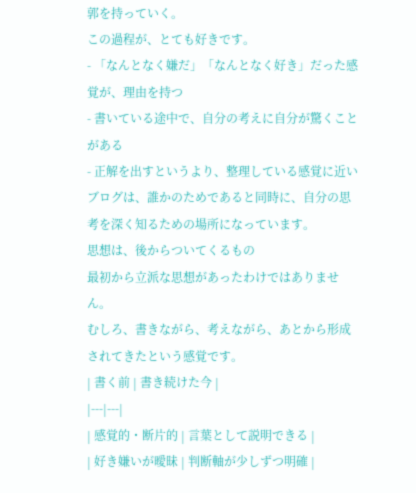郭を持っていく。
この過程が、とても好きです。
- 「なんとなく嫌だ」「なんとなく好き」だった感覚が、理由を持つ
- 書いている途中で、自分の考えに自分が驚くことがある
- 正解を出すというより、整理している感覚に近い
ブログは、誰かのためであると同時に、自分の思考を深く知るための場所になっています。
思想は、後からついてくるもの
最初から立派な思想があったわけではありません。
むしろ、書きながら、考えながら、あとから形成されてきたという感覚です。
| 書く前 | 書き続けた今 |
|---|---|
| 感覚的・断片的 | 言葉として説明できる |
| 好き嫌いが曖昧 | 判断軸が少しずつ明確 |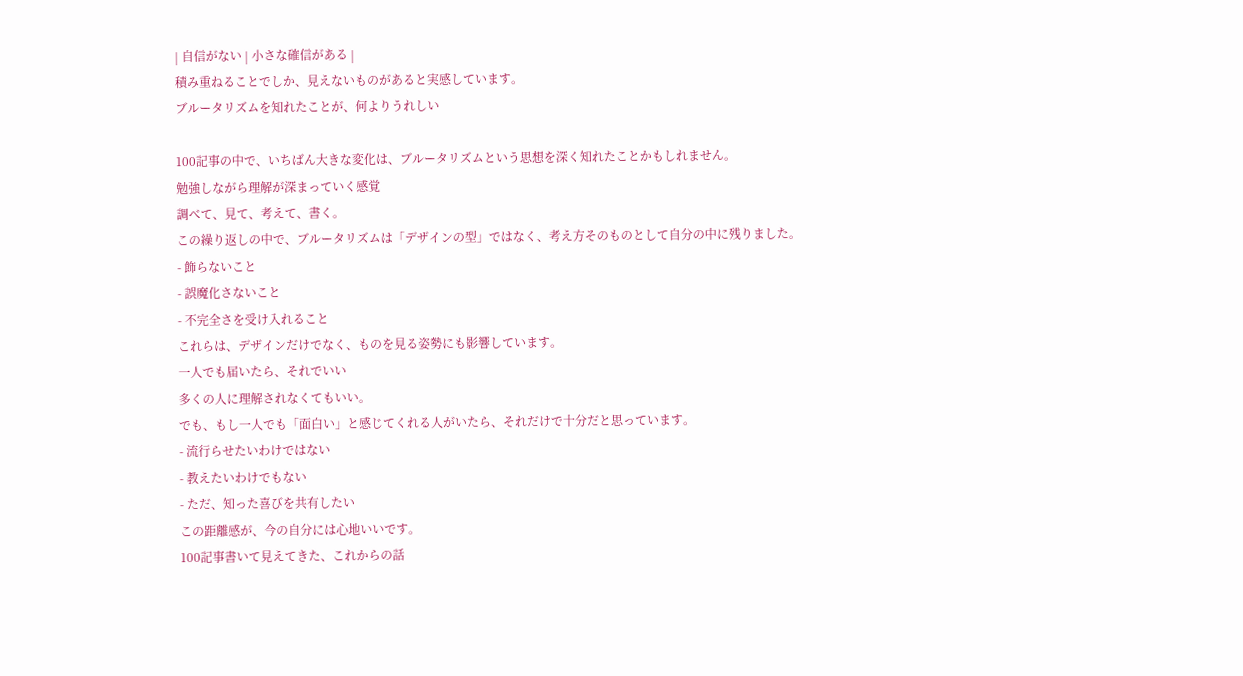| 自信がない | 小さな確信がある |
積み重ねることでしか、見えないものがあると実感しています。
ブルータリズムを知れたことが、何よりうれしい

100記事の中で、いちばん大きな変化は、ブルータリズムという思想を深く知れたことかもしれません。
勉強しながら理解が深まっていく感覚
調べて、見て、考えて、書く。
この繰り返しの中で、ブルータリズムは「デザインの型」ではなく、考え方そのものとして自分の中に残りました。
- 飾らないこと
- 誤魔化さないこと
- 不完全さを受け入れること
これらは、デザインだけでなく、ものを見る姿勢にも影響しています。
一人でも届いたら、それでいい
多くの人に理解されなくてもいい。
でも、もし一人でも「面白い」と感じてくれる人がいたら、それだけで十分だと思っています。
- 流行らせたいわけではない
- 教えたいわけでもない
- ただ、知った喜びを共有したい
この距離感が、今の自分には心地いいです。
100記事書いて見えてきた、これからの話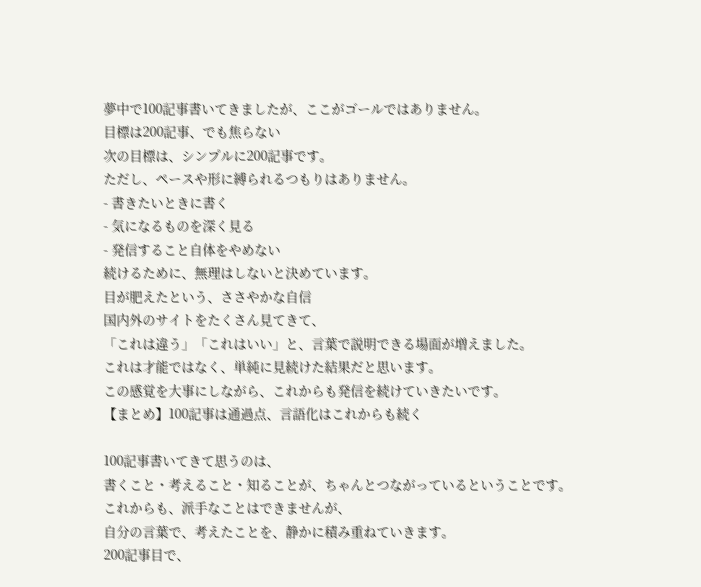夢中で100記事書いてきましたが、ここがゴールではありません。
目標は200記事、でも焦らない
次の目標は、シンプルに200記事です。
ただし、ペースや形に縛られるつもりはありません。
- 書きたいときに書く
- 気になるものを深く見る
- 発信すること自体をやめない
続けるために、無理はしないと決めています。
目が肥えたという、ささやかな自信
国内外のサイトをたくさん見てきて、
「これは違う」「これはいい」と、言葉で説明できる場面が増えました。
これは才能ではなく、単純に見続けた結果だと思います。
この感覚を大事にしながら、これからも発信を続けていきたいです。
【まとめ】100記事は通過点、言語化はこれからも続く

100記事書いてきて思うのは、
書くこと・考えること・知ることが、ちゃんとつながっているということです。
これからも、派手なことはできませんが、
自分の言葉で、考えたことを、静かに積み重ねていきます。
200記事目で、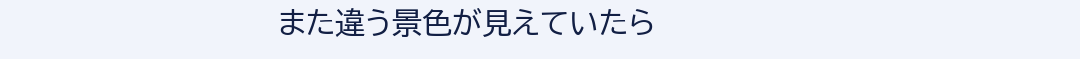また違う景色が見えていたら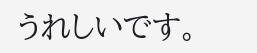うれしいです。